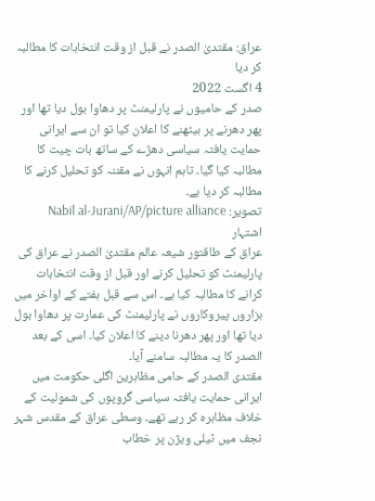عراق: مقتدیٰ الصدر نے قبل از وقت انتخابات کا مطالبہ کر دیا
4 اگست 2022
صدر کے حامیوں نے پارلیمنٹ پر دھاوا بول دیا تھا اور پھر دھرنے پر بیٹھنے کا اعلان کیا تو ان سے ایرانی حمایت یافتہ سیاسی دھڑے کے ساتھ بات چیت کا مطالبہ کیا گیا۔ تاہم انہوں نے مقننہ کو تحلیل کرنے کا مطالبہ کر دیا ہے۔
تصویر: Nabil al-Jurani/AP/picture alliance
اشتہار
عراق کے طاقتور شیعہ عالم مقتدیٰ الصدر نے عراق کی پارلیمنٹ کو تحلیل کرنے اور قبل از وقت انتخابات کرانے کا مطالبہ کیا ہے۔ اس سے قبل ہفتے کے اواخر میں ہزاروں پیروکاروں نے پارلیمنٹ کی عمارت پر دھاوا بول دیا تھا اور پھر دھرنا دینے کا اعلان کیا۔ اسی کے بعد الصدر کا یہ مطالبہ سامنے آیا۔
مقتدی الصدر کے حامی مظاہرین اگلی حکومت میں ایرانی حمایت یافتہ سیاسی گروپوں کی شمولیت کے خلاف مظاہرہ کر رہے تھے۔ وسطی عراق کے مقدس شہر نجف میں ٹیلی ویژن پر خطاب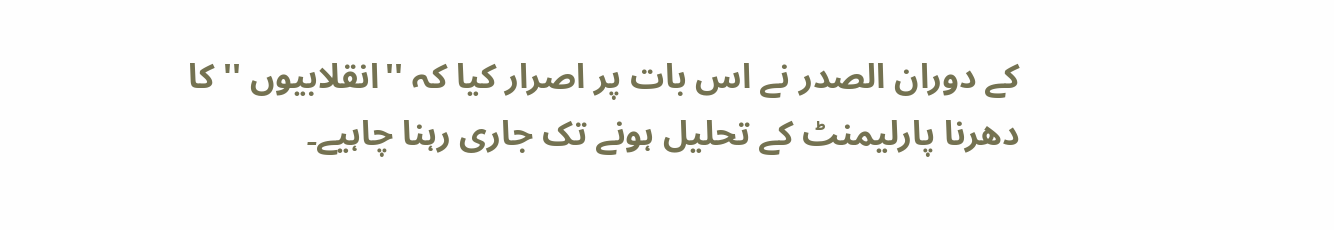کے دوران الصدر نے اس بات پر اصرار کیا کہ ''انقلابیوں '' کا دھرنا پارلیمنٹ کے تحلیل ہونے تک جاری رہنا چاہیے۔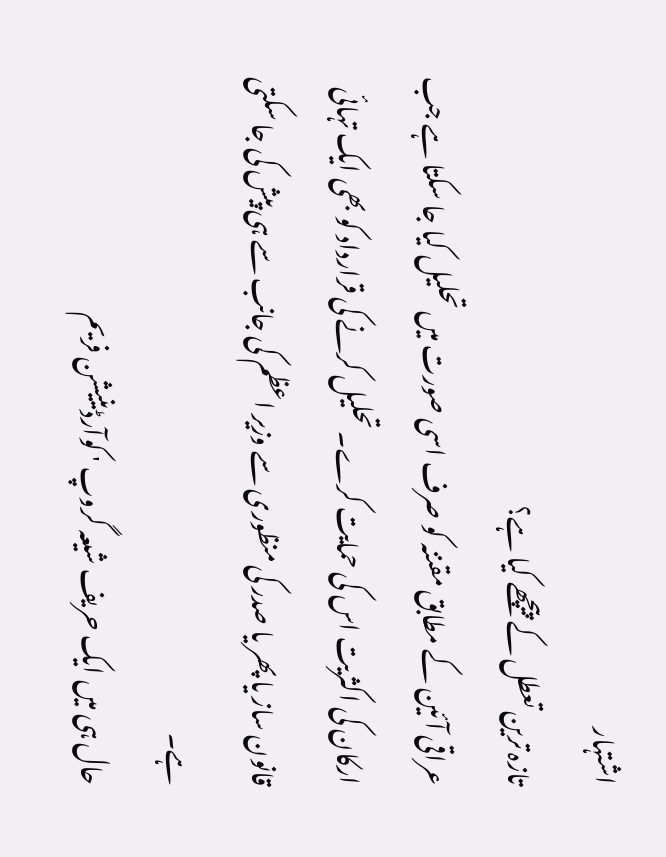اشتہار
تازہ ترین تعطل کے پیچھے کیا ہے؟
عراقی آئین کے مطابق مقننہ کو صرف اسی صورت میں تحلیل کیا جا سکتا ہے جب ارکان کی اکثریت اس کی حمایت کرے۔ تحلیل کرنے کی قرارداد کو بھی ایک تہائی قانون ساز یا پھر یا صدر کی منظوری سے وزیر اعظم کی جانب سے ہی پیش کی جا سکتی ہے۔
حال ہی میں ایک حریف شیعہ گروپ ' کوآرڈینیشن فریم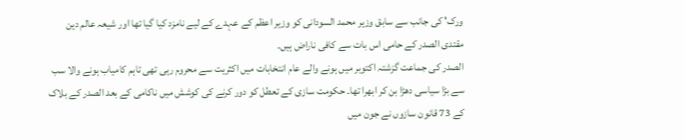ورک' کی جانب سے سابق وزیر محمد السودانی کو وزیر اعظم کے عہدے کے لیے نامزد کیا گیا تھا اور شیعہ عالم دین مقتدی الصدر کے حامی اس بات سے کافی ناراض ہیں۔
الصدر کی جماعت گزشتہ اکتوبر میں ہونے والے عام انتخابات میں اکثریت سے محروم رہی تھی تاہم کامیاب ہونے والا سب سے بڑا سیاسی دھڑا بن کر ابھرا تھا۔ حکومت سازی کے تعطل کو دور کرنے کی کوشش میں ناکامی کے بعد الصدر کے بلاک کے 73 قانون سازوں نے جون میں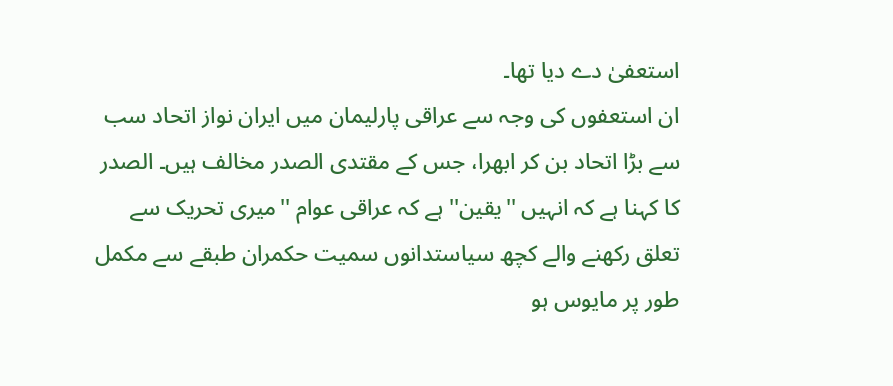استعفیٰ دے دیا تھا۔
ان استعفوں کی وجہ سے عراقی پارلیمان میں ایران نواز اتحاد سب سے بڑا اتحاد بن کر ابھرا، جس کے مقتدی الصدر مخالف ہیں۔ الصدر کا کہنا ہے کہ انہیں ''یقین'' ہے کہ عراقی عوام ''میری تحریک سے تعلق رکھنے والے کچھ سیاستدانوں سمیت حکمران طبقے سے مکمل طور پر مایوس ہو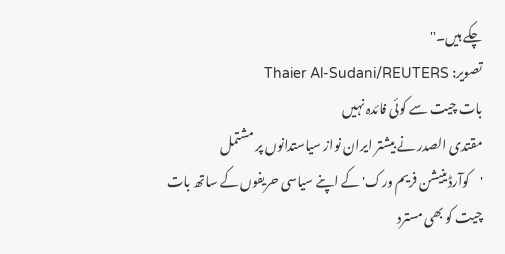چکے ہیں۔''
تصویر: Thaier Al-Sudani/REUTERS
بات چیت سے کوئی فائدہ نہیں
مقتدی الصدر نے بیشتر ایران نواز سیاستدانوں پر مشتمل 'کوآرڈینیشن فریم ورک' کے اپنے سیاسی حریفوں کے ساتھ بات چیت کو بھی مسترد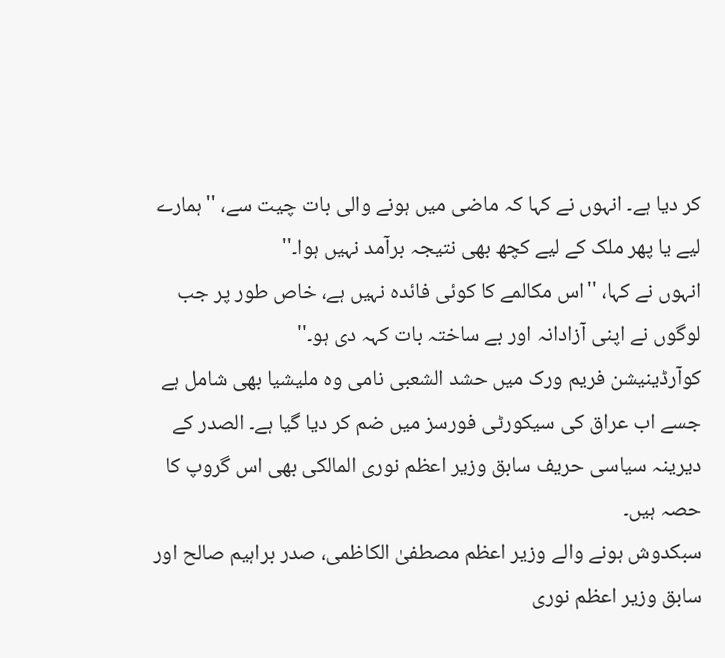کر دیا ہے۔ انہوں نے کہا کہ ماضی میں ہونے والی بات چیت سے، ''ہمارے لیے یا پھر ملک کے لیے کچھ بھی نتیجہ برآمد نہیں ہوا۔''
انہوں نے کہا، ''اس مکالمے کا کوئی فائدہ نہیں ہے، خاص طور پر جب لوگوں نے اپنی آزادانہ اور بے ساختہ بات کہہ دی ہو۔''
کوآرڈینیشن فریم ورک میں حشد الشعبی نامی وہ ملیشیا بھی شامل ہے جسے اب عراق کی سیکورٹی فورسز میں ضم کر دیا گیا ہے۔ الصدر کے دیرینہ سیاسی حریف سابق وزیر اعظم نوری المالکی بھی اس گروپ کا حصہ ہیں۔
سبکدوش ہونے والے وزیر اعظم مصطفیٰ الکاظمی، صدر براہیم صالح اور سابق وزیر اعظم نوری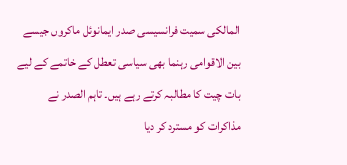المالکی سمیت فرانسیسی صدر ایمانوئل ماکروں جیسے بین الاقوامی رہنما بھی سیاسی تعطل کے خاتمے کے لیے بات چیت کا مطالبہ کرتے رہے ہیں۔ تاہم الصدر نے مذاکرات کو مسترد کر دیا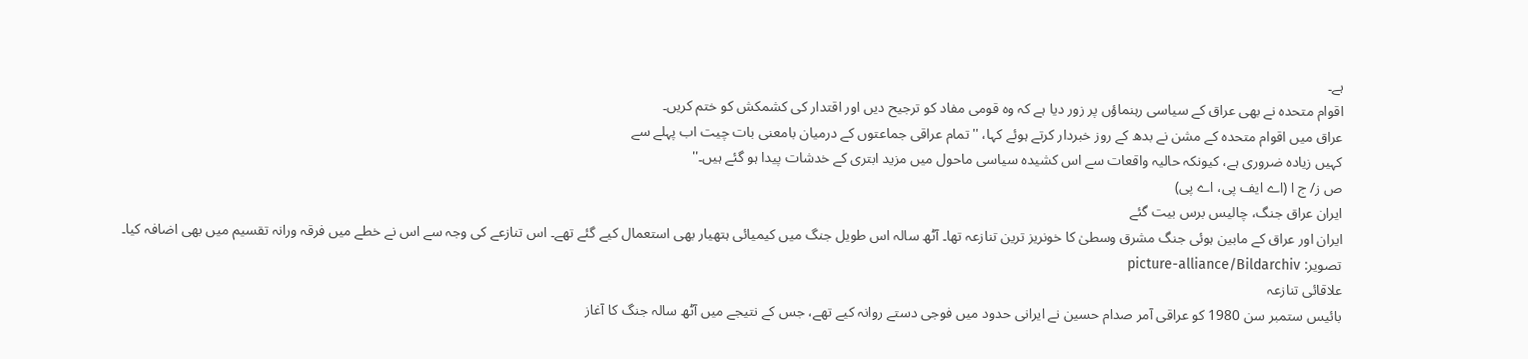ہے۔
اقوام متحدہ نے بھی عراق کے سیاسی رہنماؤں پر زور دیا ہے کہ وہ قومی مفاد کو ترجیح دیں اور اقتدار کی کشمکش کو ختم کریں۔
عراق میں اقوام متحدہ کے مشن نے بدھ کے روز خبردار کرتے ہوئے کہا، ''تمام عراقی جماعتوں کے درمیان بامعنی بات چیت اب پہلے سے
کہیں زیادہ ضروری ہے، کیونکہ حالیہ واقعات سے اس کشیدہ سیاسی ماحول میں مزید ابتری کے خدشات پیدا ہو گئے ہیں۔''
ص ز/ ج ا (اے ایف پی، اے پی)
ایران عراق جنگ، چالیس برس بیت گئے
ایران اور عراق کے مابین ہوئی جنگ مشرق وسطیٰ کا خونریز ترین تنازعہ تھا۔ آٹھ سالہ اس طویل جنگ میں کیمیائی ہتھیار بھی استعمال کیے گئے تھے۔ اس تنازعے کی وجہ سے اس نے خطے میں فرقہ ورانہ تقسیم میں بھی اضافہ کیا۔
تصویر: picture-alliance/Bildarchiv
علاقائی تنازعہ
بائیس ستمبر سن 1980 کو عراقی آمر صدام حسین نے ایرانی حدود میں فوجی دستے روانہ کیے تھے، جس کے نتیجے میں آٹھ سالہ جنگ کا آغاز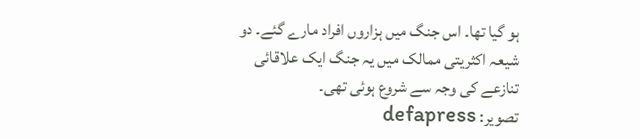ہو گیا تھا۔ اس جنگ میں ہزاروں افراد مارے گئے۔ دو شیعہ اکثریتی ممالک میں یہ جنگ ایک علاقائی تنازعے کی وجہ سے شروع ہوئی تھی۔
تصویر: defapress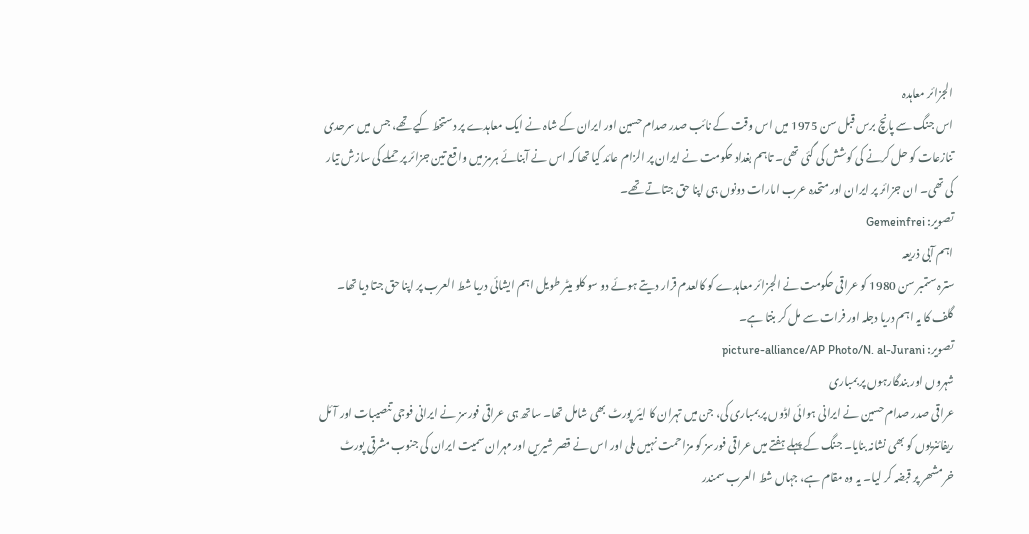الجزائر معاہدہ
اس جنگ سے پانچ برس قبل سن 1975 میں اس وقت کے نائب صدر صدام حسین اور ایران کے شاہ نے ایک معاہدے پر دستخط کیے تھے، جس میں سرحدی تنازعات کو حل کرنے کی کوشش کی گئی تھی۔ تاہم بغداد حکومت نے ایران پر الزام عائد کیا تھا کہ اس نے آبنائے ہرمز میں واقع تین جزائر پر حملے کی سازش تیار کی تھی۔ ان جزائر پر ایران اور متحدہ عرب امارات دونوں ہی اپنا حق جتاتے تھے۔
تصویر: Gemeinfrei
اہم آبی ذریعہ
سترہ ستمبر سن 1980 کو عراقی حکومت نے الجزائر معاہدے کو کالعدم قرار دیتے ہوئے دو سو کلو میٹر طویل اہم ایشائی دریا شط العرب پر اپنا حق جتا دیا تھا۔ گلف کا یہ اہم دریا دجلہ اور فرات سے مل کر بنتا ہے۔
تصویر: picture-alliance/AP Photo/N. al-Jurani
شہروں اور بندگارہوں پر بمباری
عراقی صدر صدام حسین نے ایرانی ہوائی اڈوں پر بمباری کی، جن میں تہران کا ایئر پورٹ بھی شامل تھا۔ ساتھ ہی عراقی فورسز نے ایرانی فوجی تنصیبات اور آئل ریفائنریوں کو بھی نشانہ بنایا۔ جنگ کے پہلے ہفتے میں عراقی فورسز کو مزاحمت نہیں ملی اور اس نے قصر شیریں اور مہران سمیت ایران کی جنوب مشرقی پورٹ خرمشھر پر قبضہ کر لیا۔ یہ وہ مقام ہے، جہاں شط العرب سمندر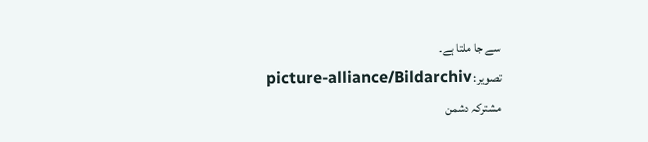سے جا ملتا ہے۔
تصویر: picture-alliance/Bildarchiv
مشترکہ دشمن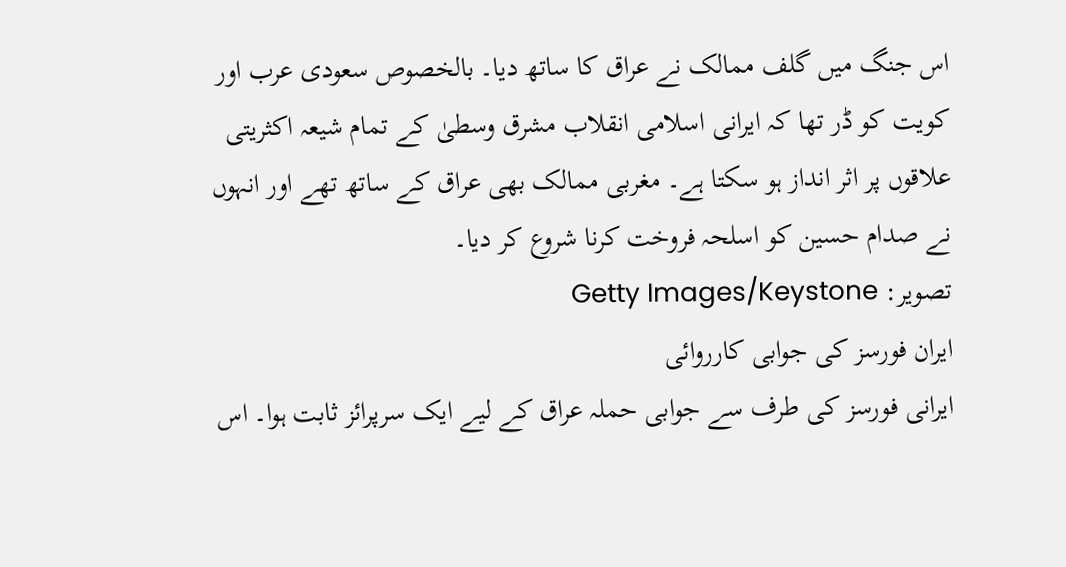اس جنگ میں گلف ممالک نے عراق کا ساتھ دیا۔ بالخصوص سعودی عرب اور کویت کو ڈر تھا کہ ایرانی اسلامی انقلاب مشرق وسطیٰ کے تمام شیعہ اکثریتی علاقوں پر اثر انداز ہو سکتا ہے۔ مغربی ممالک بھی عراق کے ساتھ تھے اور انہوں نے صدام حسین کو اسلحہ فروخت کرنا شروع کر دیا۔
تصویر: Getty Images/Keystone
ایران فورسز کی جوابی کارروائی
ایرانی فورسز کی طرف سے جوابی حملہ عراق کے لیے ایک سرپرائز ثابت ہوا۔ اس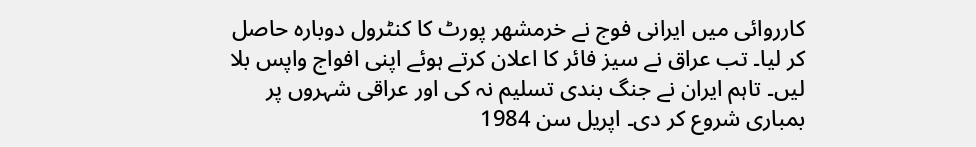کارروائی میں ایرانی فوج نے خرمشھر پورٹ کا کنٹرول دوبارہ حاصل کر لیا۔ تب عراق نے سیز فائر کا اعلان کرتے ہوئے اپنی افواج واپس بلا لیں۔ تاہم ایران نے جنگ بندی تسلیم نہ کی اور عراقی شہروں پر بمباری شروع کر دی۔ اپریل سن 1984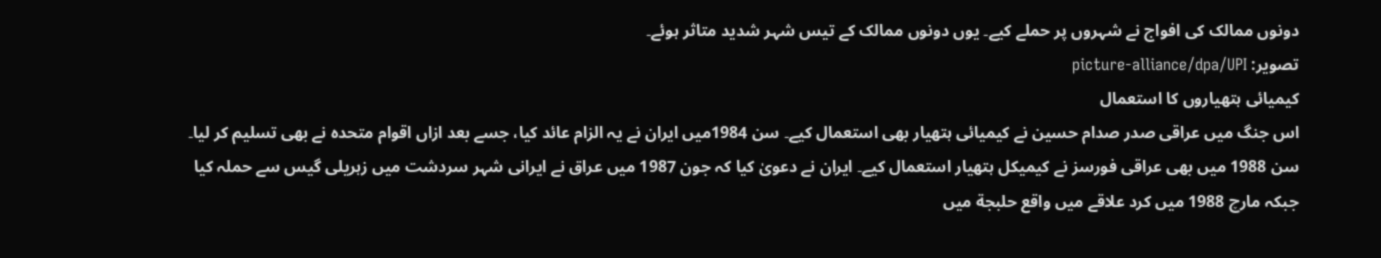دونوں ممالک کی افواج نے شہروں پر حملے کیے۔ یوں دونوں ممالک کے تیس شہر شدید متاثر ہوئے۔
تصویر: picture-alliance/dpa/UPI
کیمیائی ہتھیاروں کا استعمال
اس جنگ میں عراقی صدر صدام حسین نے کیمیائی ہتھیار بھی استعمال کیے۔ سن 1984میں ایران نے یہ الزام عائد کیا، جسے بعد ازاں اقوام متحدہ نے بھی تسلیم کر لیا۔ سن 1988 میں بھی عراقی فورسز نے کیمیکل ہتھیار استعمال کیے۔ ایران نے دعویٰ کیا کہ جون 1987 میں عراق نے ایرانی شہر سردشت میں زہریلی گیس سے حملہ کیا جبکہ مارچ 1988 میں کرد علاقے میں واقع حلبجة میں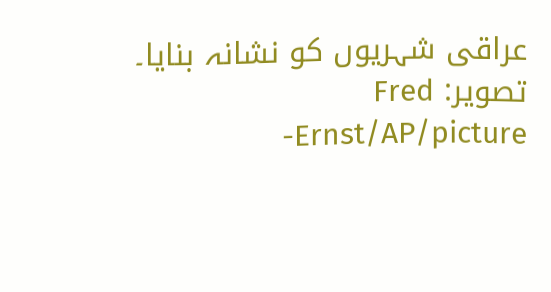عراقی شہریوں کو نشانہ بنایا۔
تصویر: Fred Ernst/AP/picture-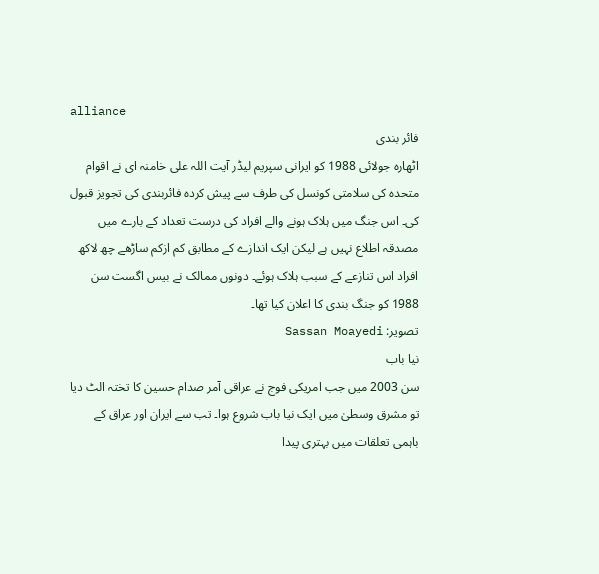alliance
فائر بندی
اٹھارہ جولائی 1988 کو ایرانی سپریم لیڈر آیت اللہ علی خامنہ ای نے اقوام متحدہ کی سلامتی کونسل کی طرف سے پیش کردہ فائربندی کی تجویز قبول کی۔ اس جنگ میں ہلاک ہونے والے افراد کی درست تعداد کے بارے میں مصدقہ اطلاع نہیں ہے لیکن ایک اندازے کے مطابق کم ازکم ساڑھے چھ لاکھ افراد اس تنازعے کے سبب ہلاک ہوئے۔ دونوں ممالک نے بیس اگست سن 1988 کو جنگ بندی کا اعلان کیا تھا۔
تصویر: Sassan Moayedi
نیا باب
سن 2003 میں جب امریکی فوج نے عراقی آمر صدام حسین کا تختہ الٹ دیا تو مشرق وسطیٰ میں ایک نیا باب شروع ہوا۔ تب سے ایران اور عراق کے باہمی تعلقات میں بہتری پیدا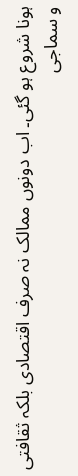ہونا شروع ہو گئی۔ اب دونوں ممالک نہ صرف اقتصادی بلکہ ثقافتی و سماجی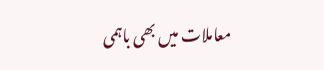معاملات میں بھی باہمی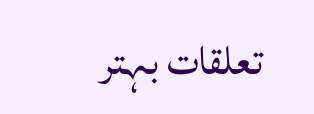تعلقات بہتر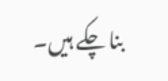بنا چکے ہیں۔